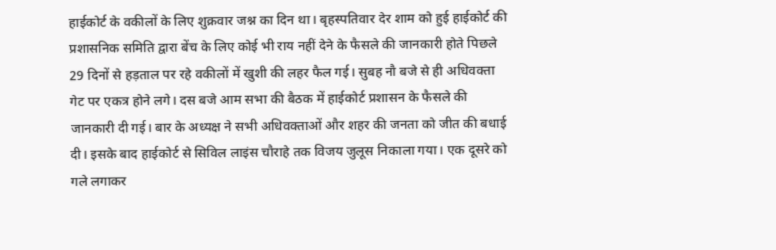हाईकोर्ट के वकीलों के लिए शुक्रवार जश्न का दिन था। बृहस्पतिवार देर शाम को हुई हाईकोर्ट की प्रशासनिक समिति द्वारा बेंच के लिए कोई भी राय नहीं देने के फैसले की जानकारी होते पिछले 29 दिनों से हड़ताल पर रहे वकीलों में खुशी की लहर फैल गई। सुबह नौ बजे से ही अधिवक्ता गेट पर एकत्र होने लगे। दस बजे आम सभा की बैठक में हाईकोर्ट प्रशासन के फैसले की जानकारी दी गई। बार के अध्यक्ष ने सभी अधिवक्ताओं और शहर की जनता को जीत की बधाई दी। इसके बाद हाईकोर्ट से सिविल लाइंस चौराहे तक विजय जुलूस निकाला गया। एक दूसरे को गले लगाकर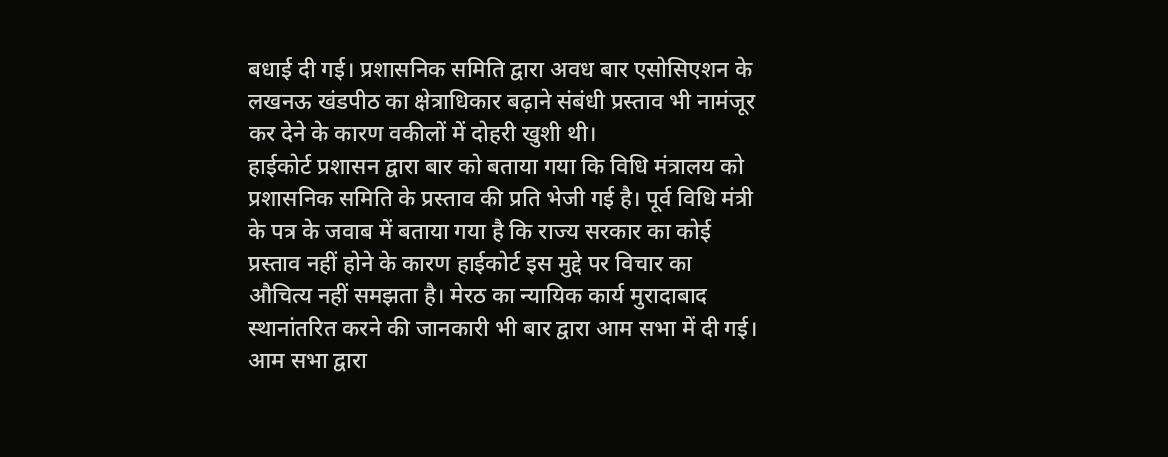बधाई दी गई। प्रशासनिक समिति द्वारा अवध बार एसोसिएशन के लखनऊ खंडपीठ का क्षेत्राधिकार बढ़ाने संबंधी प्रस्ताव भी नामंजूर कर देने के कारण वकीलों में दोहरी खुशी थी।
हाईकोर्ट प्रशासन द्वारा बार को बताया गया कि विधि मंत्रालय को प्रशासनिक समिति के प्रस्ताव की प्रति भेजी गई है। पूर्व विधि मंत्री के पत्र के जवाब में बताया गया है कि राज्य सरकार का कोई प्रस्ताव नहीं होने के कारण हाईकोर्ट इस मुद्दे पर विचार का औचित्य नहीं समझता है। मेरठ का न्यायिक कार्य मुरादाबाद स्थानांतरित करने की जानकारी भी बार द्वारा आम सभा में दी गई।
आम सभा द्वारा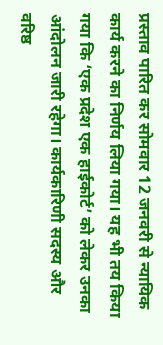प्रस्ताव पारित कर सोमवार 12 जनवरी से न्यायिक कार्य करने का निर्णय लिया गया। यह भी तय किया गया कि ‘एक प्रदेश एक हाईकोर्ट’ को लेकर उनका आंदोलन जारी रहेगा। कार्यकारिणी सदस्य और वरिष्ठ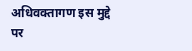अधिवक्तागण इस मुद्दे पर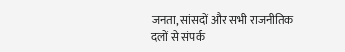जनता, सांसदों और सभी राजनीतिक दलों से संपर्क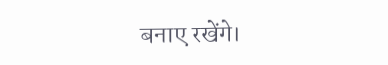बनाए रखेंगे।